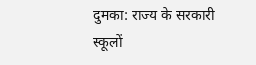दुमका: राज्य के सरकारी स्कूलों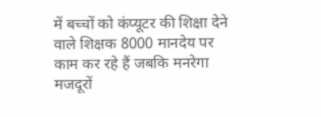में बच्चों को कंप्यूटर की शिक्षा देने वाले शिक्षक 8000 मानदेय पर काम कर रहे हैं जबकि मनरेगा मजदूरों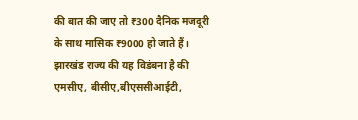की बात की जाए तो ₹300 दैनिक मजदूरी के साथ मासिक ₹9000 हो जाते हैं। झारखंड राज्य की यह विडंबना है की एमसीए, बीसीए,बीएससीआईटी,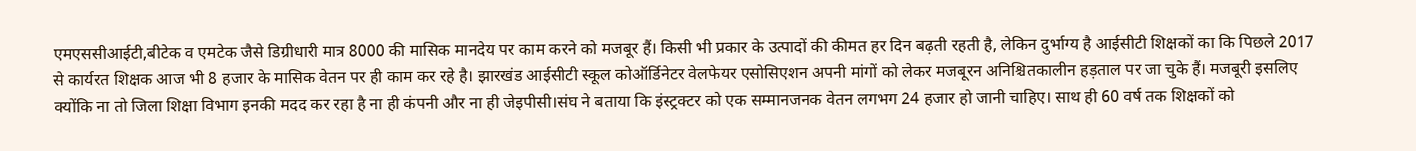एमएससीआईटी,बीटेक व एमटेक जैसे डिग्रीधारी मात्र 8000 की मासिक मानदेय पर काम करने को मजबूर हैं। किसी भी प्रकार के उत्पादों की कीमत हर दिन बढ़ती रहती है, लेकिन दुर्भाग्य है आईसीटी शिक्षकों का कि पिछले 2017 से कार्यरत शिक्षक आज भी 8 हजार के मासिक वेतन पर ही काम कर रहे है। झारखंड आईसीटी स्कूल कोऑर्डिनेटर वेलफेयर एसोसिएशन अपनी मांगों को लेकर मजबूरन अनिश्चितकालीन हड़ताल पर जा चुके हैं। मजबूरी इसलिए क्योंकि ना तो जिला शिक्षा विभाग इनकी मदद कर रहा है ना ही कंपनी और ना ही जेइपीसी।संघ ने बताया कि इंस्ट्रक्टर को एक सम्मानजनक वेतन लगभग 24 हजार हो जानी चाहिए। साथ ही 60 वर्ष तक शिक्षकों को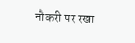नौकरी पर रखा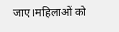जाए।महिलाओं को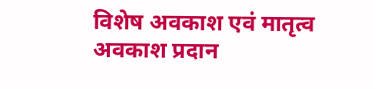विशेष अवकाश एवं मातृत्व अवकाश प्रदान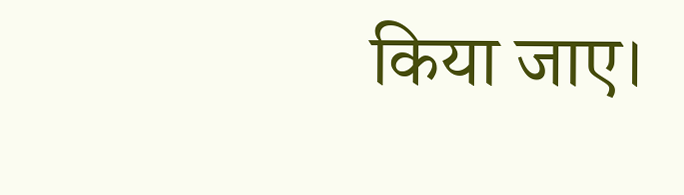किया जाए।